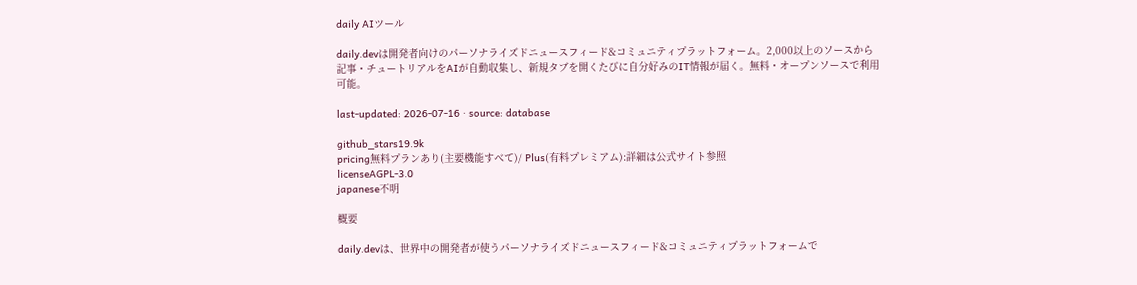daily AIツール

daily.devは開発者向けのパーソナライズドニュースフィード&コミュニティプラットフォーム。2,000以上のソースから記事・チュートリアルをAIが自動収集し、新規タブを開くたびに自分好みのIT情報が届く。無料・オープンソースで利用可能。

last-updated: 2026-07-16 · source: database

github_stars19.9k
pricing無料プランあり(主要機能すべて)/ Plus(有料プレミアム):詳細は公式サイト参照
licenseAGPL-3.0
japanese不明

概要

daily.devは、世界中の開発者が使うパーソナライズドニュースフィード&コミュニティプラットフォームで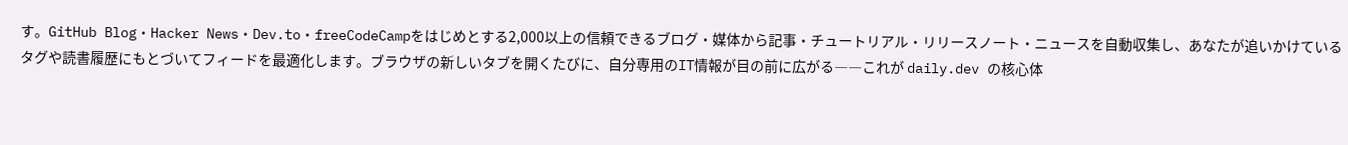す。GitHub Blog・Hacker News・Dev.to・freeCodeCampをはじめとする2,000以上の信頼できるブログ・媒体から記事・チュートリアル・リリースノート・ニュースを自動収集し、あなたが追いかけているタグや読書履歴にもとづいてフィードを最適化します。ブラウザの新しいタブを開くたびに、自分専用のIT情報が目の前に広がる――これが daily.dev の核心体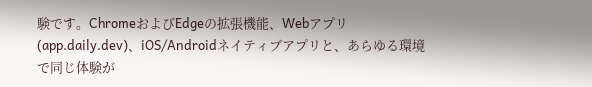験です。ChromeおよびEdgeの拡張機能、Webアプリ(app.daily.dev)、iOS/Androidネイティブアプリと、あらゆる環境で同じ体験が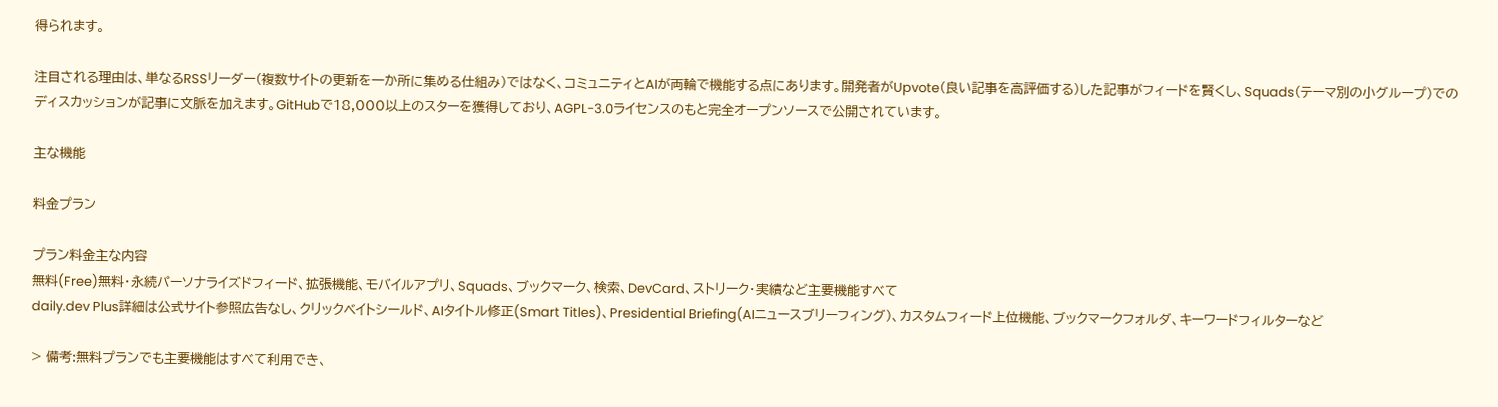得られます。

注目される理由は、単なるRSSリーダー(複数サイトの更新を一か所に集める仕組み)ではなく、コミュニティとAIが両輪で機能する点にあります。開発者がUpvote(良い記事を高評価する)した記事がフィードを賢くし、Squads(テーマ別の小グループ)でのディスカッションが記事に文脈を加えます。GitHubで18,000以上のスターを獲得しており、AGPL-3.0ライセンスのもと完全オープンソースで公開されています。

主な機能

料金プラン

プラン料金主な内容
無料(Free)無料・永続パーソナライズドフィード、拡張機能、モバイルアプリ、Squads、ブックマーク、検索、DevCard、ストリーク・実績など主要機能すべて
daily.dev Plus詳細は公式サイト参照広告なし、クリックベイトシールド、AIタイトル修正(Smart Titles)、Presidential Briefing(AIニュースブリーフィング)、カスタムフィード上位機能、ブックマークフォルダ、キーワードフィルターなど

> 備考:無料プランでも主要機能はすべて利用でき、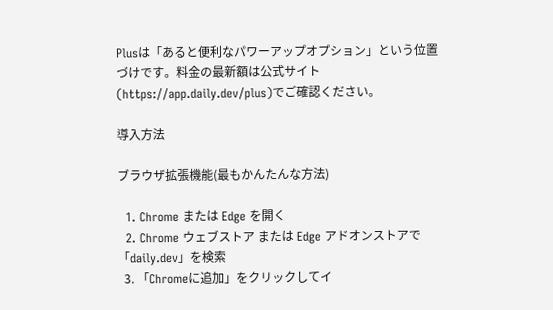Plusは「あると便利なパワーアップオプション」という位置づけです。料金の最新額は公式サイト(https://app.daily.dev/plus)でご確認ください。

導入方法

ブラウザ拡張機能(最もかんたんな方法)

  1. Chrome または Edge を開く
  2. Chrome ウェブストア または Edge アドオンストアで「daily.dev」を検索
  3. 「Chromeに追加」をクリックしてイ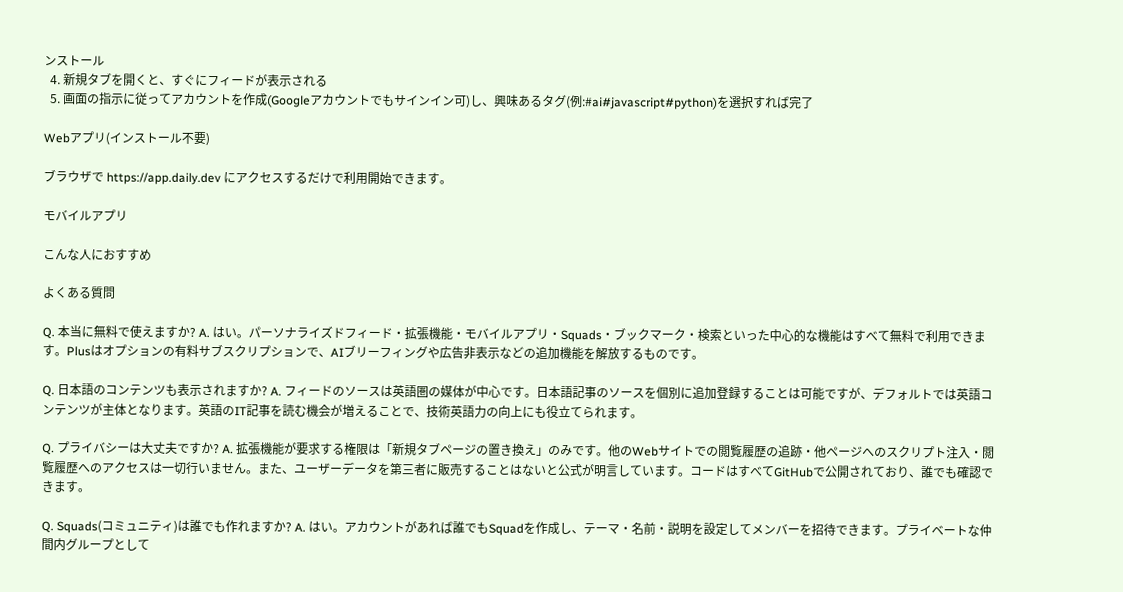ンストール
  4. 新規タブを開くと、すぐにフィードが表示される
  5. 画面の指示に従ってアカウントを作成(Googleアカウントでもサインイン可)し、興味あるタグ(例:#ai#javascript#python)を選択すれば完了

Webアプリ(インストール不要)

ブラウザで https://app.daily.dev にアクセスするだけで利用開始できます。

モバイルアプリ

こんな人におすすめ

よくある質問

Q. 本当に無料で使えますか? A. はい。パーソナライズドフィード・拡張機能・モバイルアプリ・Squads・ブックマーク・検索といった中心的な機能はすべて無料で利用できます。Plusはオプションの有料サブスクリプションで、AIブリーフィングや広告非表示などの追加機能を解放するものです。

Q. 日本語のコンテンツも表示されますか? A. フィードのソースは英語圏の媒体が中心です。日本語記事のソースを個別に追加登録することは可能ですが、デフォルトでは英語コンテンツが主体となります。英語のIT記事を読む機会が増えることで、技術英語力の向上にも役立てられます。

Q. プライバシーは大丈夫ですか? A. 拡張機能が要求する権限は「新規タブページの置き換え」のみです。他のWebサイトでの閲覧履歴の追跡・他ページへのスクリプト注入・閲覧履歴へのアクセスは一切行いません。また、ユーザーデータを第三者に販売することはないと公式が明言しています。コードはすべてGitHubで公開されており、誰でも確認できます。

Q. Squads(コミュニティ)は誰でも作れますか? A. はい。アカウントがあれば誰でもSquadを作成し、テーマ・名前・説明を設定してメンバーを招待できます。プライベートな仲間内グループとして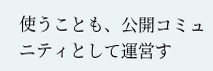使うことも、公開コミュニティとして運営す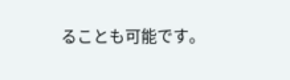ることも可能です。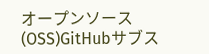オープンソース(OSS)GitHubサブス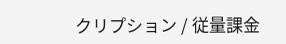クリプション / 従量課金